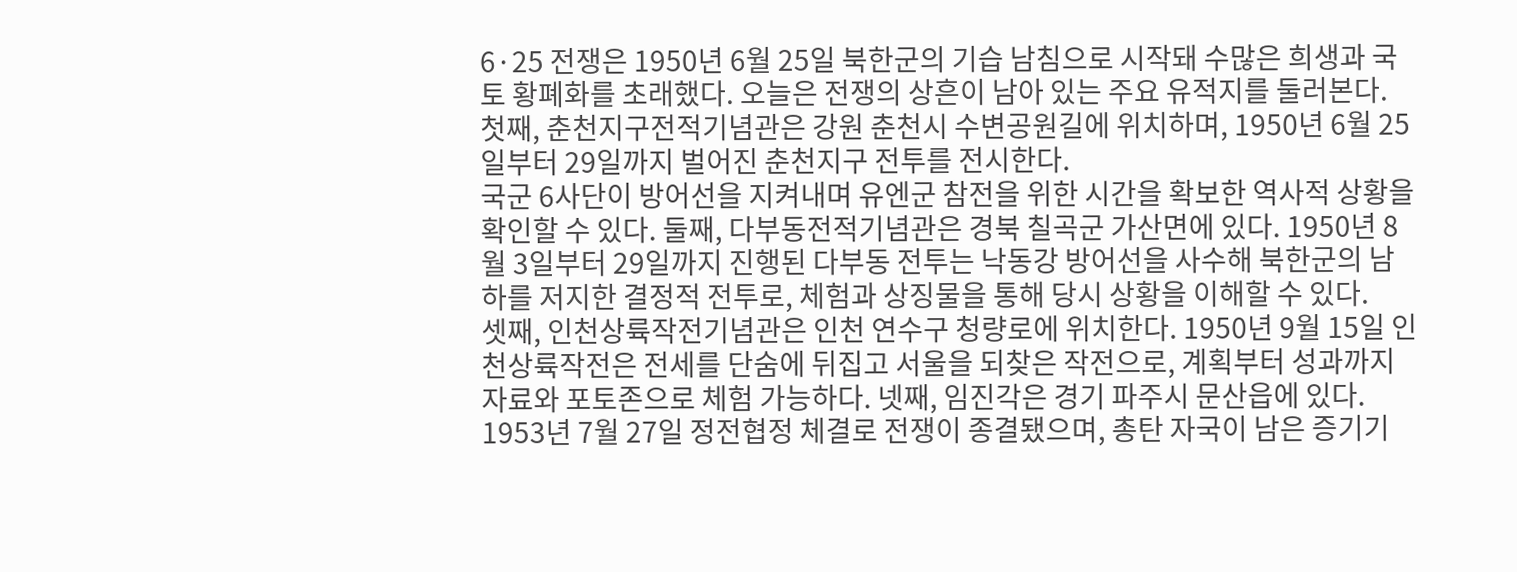6·25 전쟁은 1950년 6월 25일 북한군의 기습 남침으로 시작돼 수많은 희생과 국토 황폐화를 초래했다. 오늘은 전쟁의 상흔이 남아 있는 주요 유적지를 둘러본다. 첫째, 춘천지구전적기념관은 강원 춘천시 수변공원길에 위치하며, 1950년 6월 25일부터 29일까지 벌어진 춘천지구 전투를 전시한다.
국군 6사단이 방어선을 지켜내며 유엔군 참전을 위한 시간을 확보한 역사적 상황을 확인할 수 있다. 둘째, 다부동전적기념관은 경북 칠곡군 가산면에 있다. 1950년 8월 3일부터 29일까지 진행된 다부동 전투는 낙동강 방어선을 사수해 북한군의 남하를 저지한 결정적 전투로, 체험과 상징물을 통해 당시 상황을 이해할 수 있다.
셋째, 인천상륙작전기념관은 인천 연수구 청량로에 위치한다. 1950년 9월 15일 인천상륙작전은 전세를 단숨에 뒤집고 서울을 되찾은 작전으로, 계획부터 성과까지 자료와 포토존으로 체험 가능하다. 넷째, 임진각은 경기 파주시 문산읍에 있다.
1953년 7월 27일 정전협정 체결로 전쟁이 종결됐으며, 총탄 자국이 남은 증기기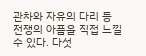관차와 자유의 다리 등 전쟁의 아픔을 직접 느낄 수 있다. 다섯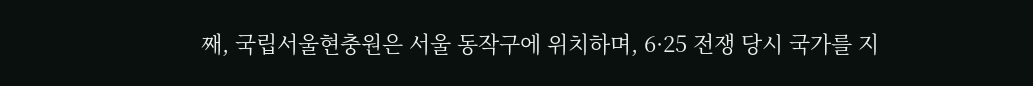째, 국립서울현충원은 서울 동작구에 위치하며, 6·25 전쟁 당시 국가를 지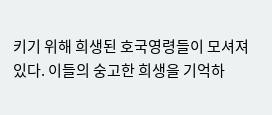키기 위해 희생된 호국영령들이 모셔져 있다. 이들의 숭고한 희생을 기억하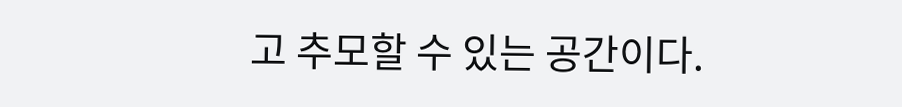고 추모할 수 있는 공간이다.